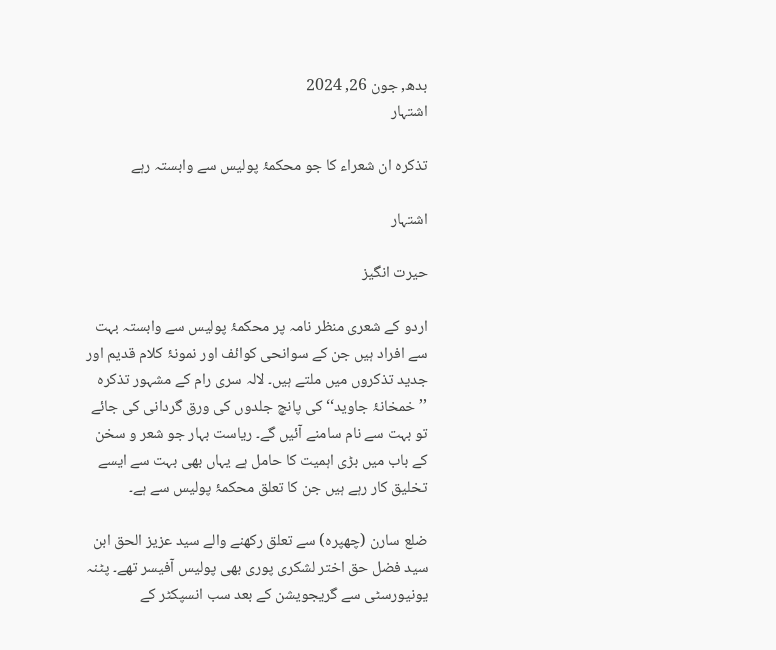بدھ, جون 26, 2024
اشتہار

تذکرہ ان شعراء کا جو محکمۂ پولیس سے وابستہ رہے

اشتہار

حیرت انگیز

اردو کے شعری منظر نامہ پر محکمۂ پولیس سے وابستہ بہت سے افراد ہیں جن کے سوانحی کوائف اور نمونۂ کلام قدیم اور جدید تذکروں میں ملتے ہیں۔ لالہ سری رام کے مشہور تذکرہ ’’خمخانۂ جاوید‘‘ کی پانچ جلدوں کی ورق گردانی کی جائے تو بہت سے نام سامنے آئیں گے۔ ریاست بہار جو شعر و سخن کے باب میں بڑی اہمیت کا حامل ہے یہاں بھی بہت سے ایسے تخلیق کار رہے ہیں جن کا تعلق محکمۂ پولیس سے ہے۔

ضلع سارن (چھپرہ) سے تعلق رکھنے والے سید عزیز الحق ابن سید فضل حق اختر لشکری پوری بھی پولیس آفیسر تھے۔ پٹنہ یونیورسٹی سے گریجویشن کے بعد سب انسپکٹر کے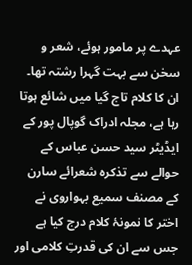عہدے پر مامور ہوئے، شعر و سخن سے بہت گہرا رشتہ تھا۔ ان کا کلام تاج گیا میں شائع ہوتا رہا ہے، مجلہ ادراک گوپال پور کے ایڈیٹر سید حسن عباس کے حوالے سے تذکرہ شعرائے سارن کے مصنف سمیع بہواروی نے اختر کا نمونۂ کلام درج کیا ہے جس سے ان کی قدرتِ کلامی اور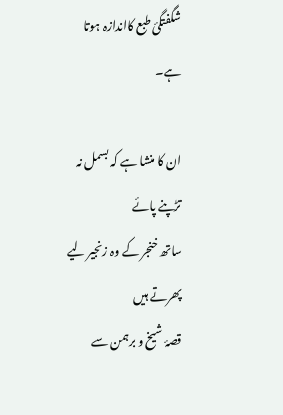شگفتگیٔ طبع کااندازہ ہوتا ہے۔

ان کا منشا ہے کہ بسمل نہ تڑپنے پائے
ساتھ خنجر کے وہ زنجیر لیے پھرتے ہیں
قصۂ شیخ و برہمن سے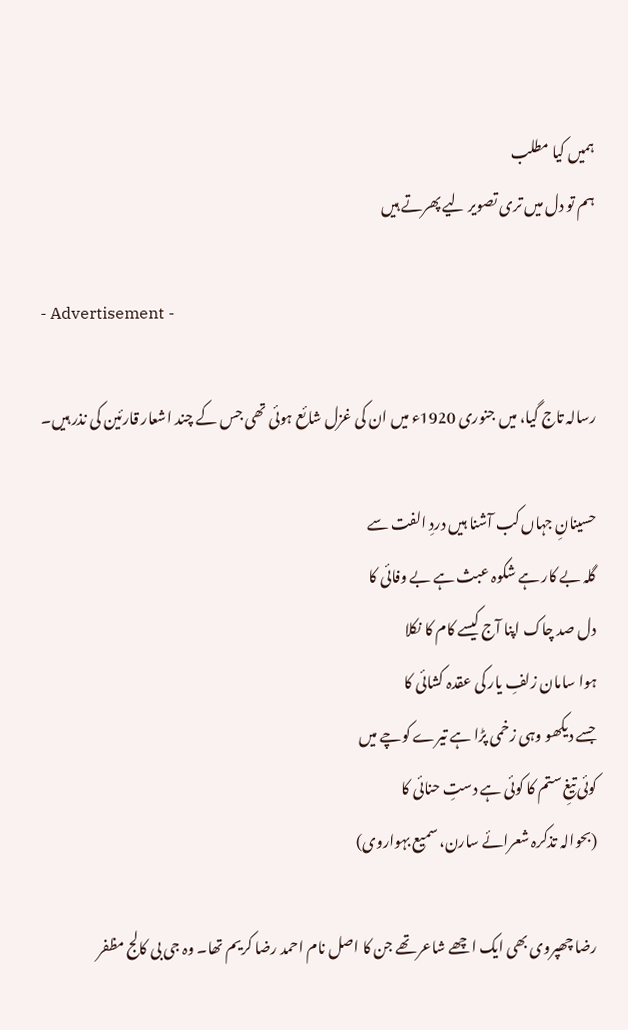ہمیں کیا مطلب
ہم تو دل میں تری تصویر لیے پھرتے ہیں

- Advertisement -

رسالہ تاج گیا، میں جنوری 1920ء میں ان کی غزل شائع ہوئی تھی جس کے چند اشعار قارئین کی نذر ہیں۔

حسینانِ جہاں کب آشنا ہیں دردِ الفت سے
گلہ بے کار ہے شکوہ عبث ہے بے وفائی کا
دل صد چاک اپنا آج کیسے کام کا نکلا
ہوا سامان زلفِ یار کی عقدہ کشائی کا
جسے دیکھو وہی زخمی پڑا ہے تیرے کوچے میں
کوئی تیغِ ستم کا کوئی ہے دستِ حنائی کا
(بحوالہ تذکرہ شعرائے سارن، سمیع بہواروی)

رضا چھپروی بھی ایک اچھے شاعر تھے جن کا اصل نام احمد رضا کریم تھا۔ وہ جی بی کالج مظفر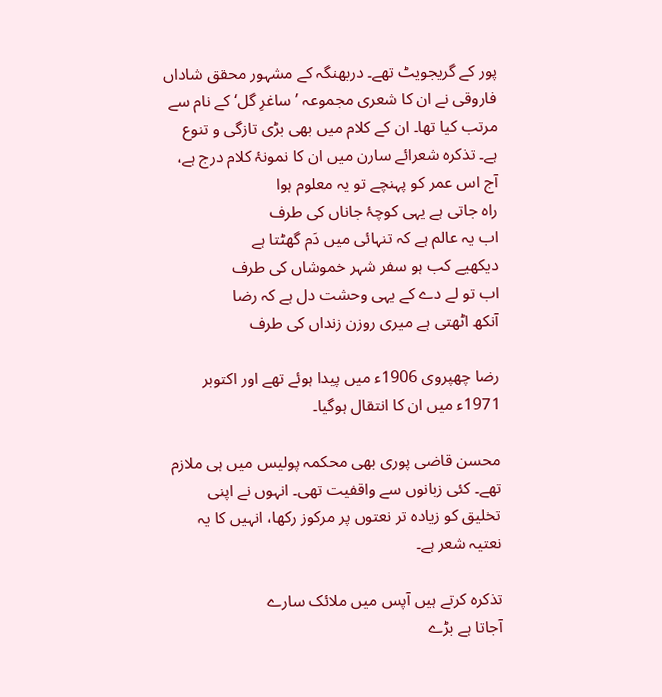پور کے گریجویٹ تھے۔ دربھنگہ کے مشہور محقق شاداں فاروقی نے ان کا شعری مجموعہ ’ساغرِ گل‘ کے نام سے مرتب کیا تھا۔ ان کے کلام میں بھی بڑی تازگی و تنوع ہے۔ تذکرہ شعرائے سارن میں ان کا نمونۂ کلام درج ہے،
آج اس عمر کو پہنچے تو یہ معلوم ہوا
راہ جاتی ہے یہی کوچۂ جاناں کی طرف
اب یہ عالم ہے کہ تنہائی میں دَم گھٹتا ہے
دیکھیے کب ہو سفر شہر خموشاں کی طرف
اب تو لے دے کے یہی وحشت دل ہے کہ رضا
آنکھ اٹھتی ہے میری روزن زنداں کی طرف

رضا چھپروی 1906ء میں پیدا ہوئے تھے اور اکتوبر 1971ء میں ان کا انتقال ہوگیا۔

محسن قاضی پوری بھی محکمہ پولیس میں ہی ملازم تھے۔ کئی زبانوں سے واقفیت تھی۔ انہوں نے اپنی تخلیق کو زیادہ تر نعتوں پر مرکوز رکھا، انہیں کا یہ نعتیہ شعر ہے۔

تذکرہ کرتے ہیں آپس میں ملائک سارے
آجاتا ہے بڑے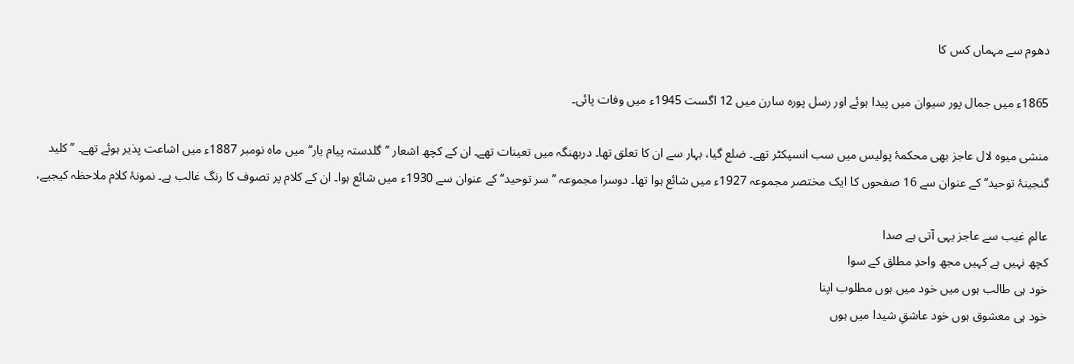دھوم سے مہماں کس کا

1865ء میں جمال پور سیوان میں پیدا ہوئے اور رسل پورہ سارن میں 12 اگست 1945ء میں وفات پائی۔

منشی میوہ لال عاجز بھی محکمۂ پولیس میں سب انسپکٹر تھے۔ ضلع گیا، بہار سے ان کا تعلق تھا۔ دربھنگہ میں تعینات تھے۔ ان کے کچھ اشعار ’’گلدستہ پیام یار‘‘ میں ماہ نومبر 1887ء میں اشاعت پذیر ہوئے تھے۔ ’’کلید گنجینۂ توحید‘‘ کے عنوان سے 16 صفحوں کا ایک مختصر مجموعہ 1927ء میں شائع ہوا تھا۔ دوسرا مجموعہ ’’سر توحید‘‘ کے عنوان سے 1930ء میں شائع ہوا۔ ان کے کلام پر تصوف کا رنگ غالب ہے۔ نمونۂ کلام ملاحظہ کیجیے،

عالمِ غیب سے عاجز یہی آتی ہے صدا
کچھ نہیں ہے کہیں مجھ واحدِ مطلق کے سوا
خود ہی طالب ہوں میں خود میں ہوں مطلوب اپنا
خود ہی معشوق ہوں خود عاشقِ شیدا میں ہوں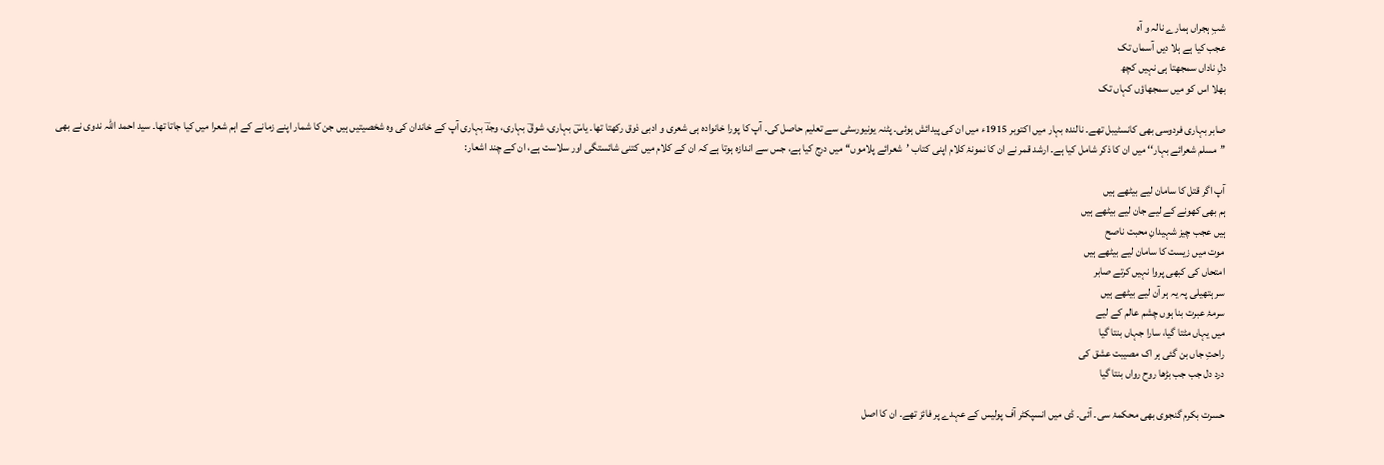شبِ ہجراں ہمارے نالہ و آہ
عجب کیا ہے ہلا دیں آسماں تک
دلِ ناداں سمجھتا ہی نہیں کچھ
بھلا اس کو میں سمجھاؤں کہاں تک

صابر بہاری فردوسی بھی کانسٹیبل تھے۔ نالندہ بہار میں اکتوبر 1915ء میں ان کی پیدائش ہوئی۔ پٹنہ یونیورسٹی سے تعلیم حاصل کی۔ آپ کا پورا خانوادہ ہی شعری و ادبی ذوق رکھتا تھا۔ یاسؔ بہاری، شوقؔ بہاری، وجدؔ بہاری آپ کے خاندان کی وہ شخصیتیں ہیں جن کا شمار اپنے زمانے کے اہم شعرا میں کیا جاتا تھا۔ سید احمد اللہ ندوی نے بھی ’’مسلم شعرائے بہار‘‘ میں ان کا ذکر شامل کیا ہے۔ ارشد قمر نے ان کا نمونۂ کلام اپنی کتاب ’شعرائے پلاموں‘‘ میں درج کیا ہے، جس سے اندازہ ہوتا ہے کہ ان کے کلام میں کتنی شائستگی اور سلاست ہے، ان کے چند اشعار:

آپ اگر قتل کا سامان لیے بیٹھے ہیں
ہم بھی کھونے کے لیے جان لیے بیٹھے ہیں
ہیں عجب چیز شہیدانِ محبت ناصح
موت میں زیست کا سامان لیے بیٹھے ہیں
امتحاں کی کبھی پروا نہیں کرتے صابر
سر ہتھیلی پہ یہ ہر آن لیے بیٹھے ہیں
سرمۂ عبرت بنا ہوں چشم عالم کے لیے
میں یہاں مٹتا گیا، سارا جہاں بنتا گیا
راحتِ جاں بن گئی ہر اک مصیبت عشق کی
درد دل جب جب بڑھا روح رواں بنتا گیا

حسرت بکرم گنجوی بھی محکمۂ سی۔ آئی۔ ڈی میں انسپکٹر آف پولیس کے عہدے پر فائز تھے۔ ان کا اصل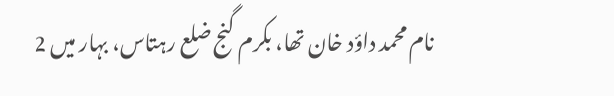نام محمد داؤد خان تھا، بکرم گنج ضلع رہتاس، بہار میں 2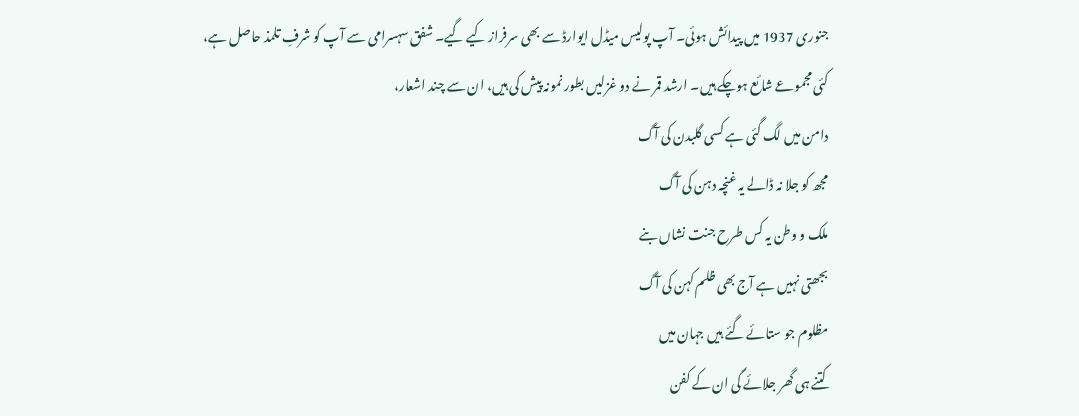جنوری 1937 میں پیدائش ہوئی۔ آپ پولیس میڈل ایوارڈ سے بھی سرفراز کیے گیے۔ شفق سہسرامی سے آپ کو شرفِ تلمذ حاصل ہے، کئی مجموعے شائع ہوچکے ہیں۔ ارشد قمر نے دو غزلیں بطور نمونہ پیش کی ہیں، ان سے چند اشعار،
دامن میں لگ گئی ہے کسی گلبدن کی آگ
مجھ کو جلا نہ ڈالے یہ غنچہ دہن کی آگ
ملک و وطن یہ کس طرح جنت نشاں بنے
بجھتی نہیں ہے آج بھی ظلم کہن کی آگ
مظلوم جو ستائے گئے ہیں جہان میں
کتنے ہی گھر جلائے گی ان کے کفن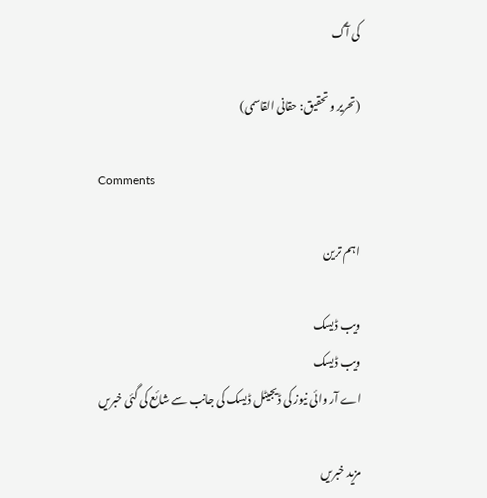کی آگ

(تحریر و تحقیق: حقانی القاسمی)

Comments

اہم ترین

ویب ڈیسک
ویب ڈیسک
اے آر وائی نیوز کی ڈیجیٹل ڈیسک کی جانب سے شائع کی گئی خبریں

مزید خبریں